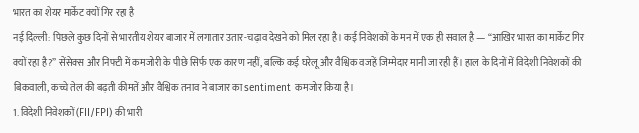भारत का शेयर मार्केट क्यों गिर रहा है
नई दिल्ली: पिछले कुछ दिनों से भारतीय शेयर बाजार में लगातार उतार-चढ़ाव देखने को मिल रहा है। कई निवेशकों के मन में एक ही सवाल है — “आखिर भारत का मार्केट गिर क्यों रहा है?” सेंसेक्स और निफ्टी में कमजोरी के पीछे सिर्फ एक कारण नहीं, बल्कि कई घरेलू और वैश्विक वजहें जिम्मेदार मानी जा रही हैं। हाल के दिनों में विदेशी निवेशकों की बिकवाली, कच्चे तेल की बढ़ती कीमतें और वैश्विक तनाव ने बाजार का sentiment कमजोर किया है।
1. विदेशी निवेशकों (FII/FPI) की भारी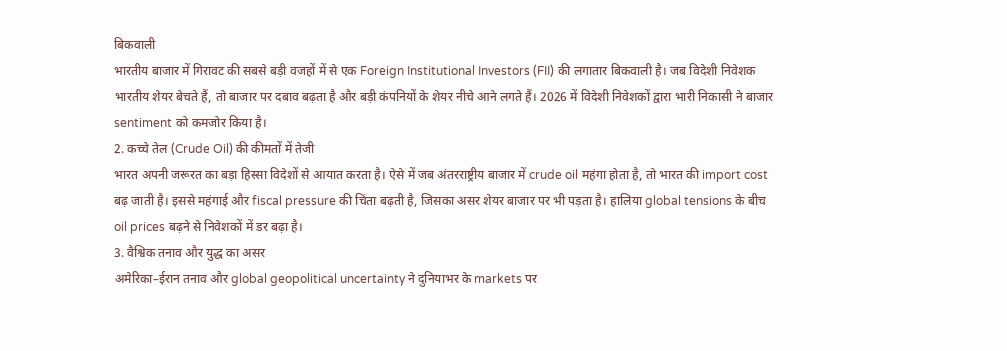बिकवाली
भारतीय बाजार में गिरावट की सबसे बड़ी वजहों में से एक Foreign Institutional Investors (FII) की लगातार बिकवाली है। जब विदेशी निवेशक भारतीय शेयर बेचते हैं, तो बाजार पर दबाव बढ़ता है और बड़ी कंपनियों के शेयर नीचे आने लगते हैं। 2026 में विदेशी निवेशकों द्वारा भारी निकासी ने बाजार sentiment को कमजोर किया है।
2. कच्चे तेल (Crude Oil) की कीमतों में तेजी
भारत अपनी जरूरत का बड़ा हिस्सा विदेशों से आयात करता है। ऐसे में जब अंतरराष्ट्रीय बाजार में crude oil महंगा होता है, तो भारत की import cost बढ़ जाती है। इससे महंगाई और fiscal pressure की चिंता बढ़ती है, जिसका असर शेयर बाजार पर भी पड़ता है। हालिया global tensions के बीच oil prices बढ़ने से निवेशकों में डर बढ़ा है।
3. वैश्विक तनाव और युद्ध का असर
अमेरिका–ईरान तनाव और global geopolitical uncertainty ने दुनियाभर के markets पर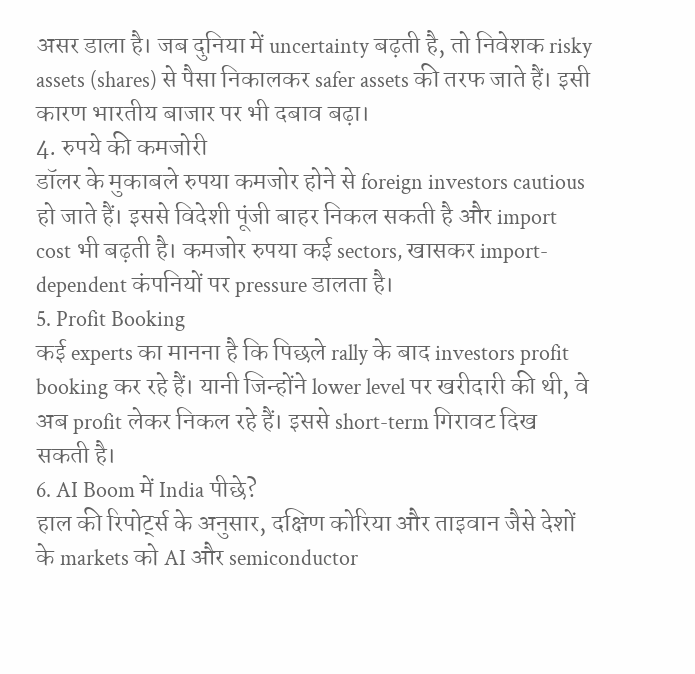असर डाला है। जब दुनिया में uncertainty बढ़ती है, तो निवेशक risky assets (shares) से पैसा निकालकर safer assets की तरफ जाते हैं। इसी कारण भारतीय बाजार पर भी दबाव बढ़ा।
4. रुपये की कमजोरी
डॉलर के मुकाबले रुपया कमजोर होने से foreign investors cautious हो जाते हैं। इससे विदेशी पूंजी बाहर निकल सकती है और import cost भी बढ़ती है। कमजोर रुपया कई sectors, खासकर import-dependent कंपनियों पर pressure डालता है।
5. Profit Booking
कई experts का मानना है कि पिछले rally के बाद investors profit booking कर रहे हैं। यानी जिन्होंने lower level पर खरीदारी की थी, वे अब profit लेकर निकल रहे हैं। इससे short-term गिरावट दिख सकती है।
6. AI Boom में India पीछे?
हाल की रिपोर्ट्स के अनुसार, दक्षिण कोरिया और ताइवान जैसे देशों के markets को AI और semiconductor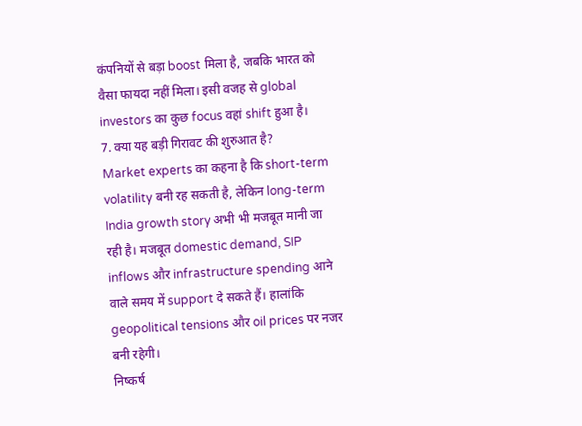कंपनियों से बड़ा boost मिला है, जबकि भारत को वैसा फायदा नहीं मिला। इसी वजह से global investors का कुछ focus वहां shift हुआ है।
7. क्या यह बड़ी गिरावट की शुरुआत है?
Market experts का कहना है कि short-term volatility बनी रह सकती है, लेकिन long-term India growth story अभी भी मजबूत मानी जा रही है। मजबूत domestic demand, SIP inflows और infrastructure spending आने वाले समय में support दे सकते हैं। हालांकि geopolitical tensions और oil prices पर नजर बनी रहेगी।
निष्कर्ष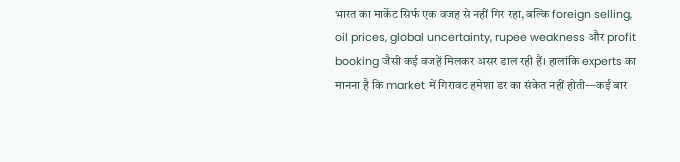भारत का मार्केट सिर्फ एक वजह से नहीं गिर रहा, बल्कि foreign selling, oil prices, global uncertainty, rupee weakness और profit booking जैसी कई वजहें मिलकर असर डाल रही हैं। हालांकि experts का मानना है कि market में गिरावट हमेशा डर का संकेत नहीं होती—कई बार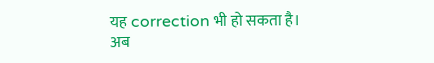यह correction भी हो सकता है।
अब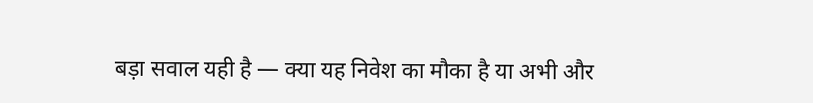बड़ा सवाल यही है — क्या यह निवेश का मौका है या अभी और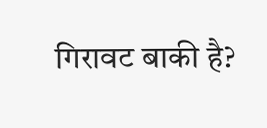गिरावट बाकी है?